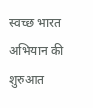स्वच्छ भारत अभियान की शुरुआत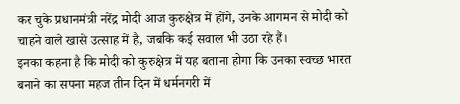कर चुके प्रधानमंत्री नरेंद्र मोदी आज कुरुक्षेत्र में होंगे, उनके आगमन से मोदी को चाहने वाले खासे उत्साह में है, जबकि कई सवाल भी उठा रहे हैं।
इनका कहना है कि मोदी को कुरुक्षेत्र में यह बताना होगा कि उनका स्वच्छ भारत बनाने का सपना महज तीन दिन में धर्मनगरी में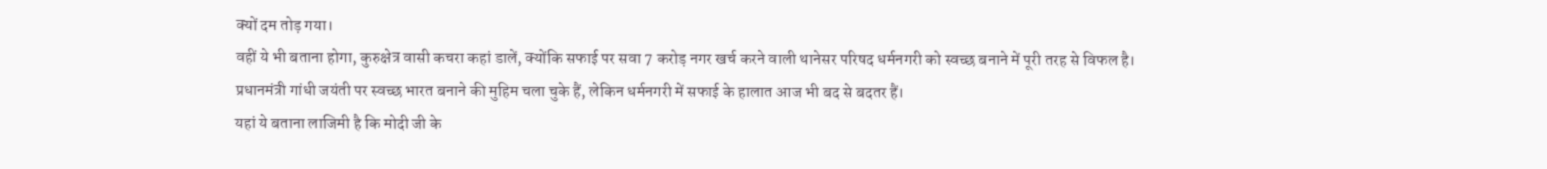क्यों दम तोड़ गया।
वहीं ये भी बताना होगा, कुरुक्षेत्र वासी कचरा कहां डालें, क्योंकि सफाई पर सवा 7 करोड़ नगर खर्च करने वाली थानेसर परिषद धर्मनगरी को स्वच्छ बनाने में पूरी तरह से विफल है।
प्रधानमंत्री गांधी जयंती पर स्वच्छ भारत बनाने की मुहिम चला चुके हैं, लेकिन धर्मनगरी में सफाई के हालात आज भी बद से बदतर हैं।
यहां ये बताना लाजिमी है कि मोदी जी के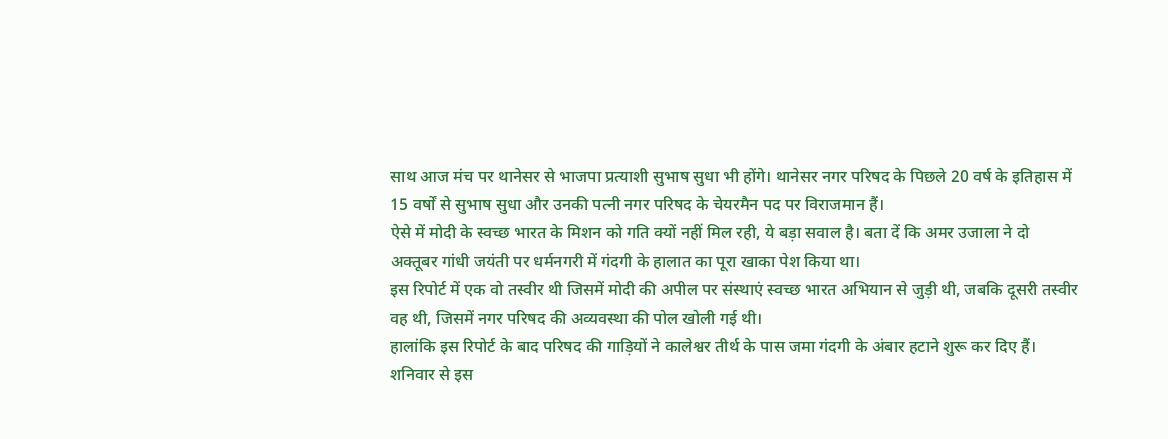साथ आज मंच पर थानेसर से भाजपा प्रत्याशी सुभाष सुधा भी होंगे। थानेसर नगर परिषद के पिछले 20 वर्ष के इतिहास में 15 वर्षों से सुभाष सुधा और उनकी पत्नी नगर परिषद के चेयरमैन पद पर विराजमान हैं।
ऐसे में मोदी के स्वच्छ भारत के मिशन को गति क्यों नहीं मिल रही, ये बड़ा सवाल है। बता दें कि अमर उजाला ने दो अक्तूबर गांधी जयंती पर धर्मनगरी में गंदगी के हालात का पूरा खाका पेश किया था।
इस रिपोर्ट में एक वो तस्वीर थी जिसमें मोदी की अपील पर संस्थाएं स्वच्छ भारत अभियान से जुड़ी थी, जबकि दूसरी तस्वीर वह थी, जिसमें नगर परिषद की अव्यवस्था की पोल खोली गई थी।
हालांकि इस रिपोर्ट के बाद परिषद की गाड़ियों ने कालेश्वर तीर्थ के पास जमा गंदगी के अंबार हटाने शुरू कर दिए हैं। शनिवार से इस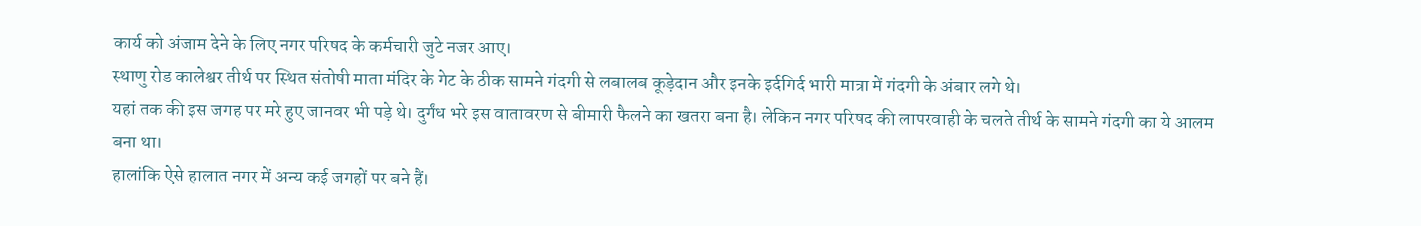कार्य को अंजाम देने के लिए नगर परिषद के कर्मचारी जुटे नजर आए।
स्थाणु रोड कालेश्वर तीर्थ पर स्थित संतोषी माता मंदिर के गेट के ठीक सामने गंदगी से लबालब कूड़ेदान और इनके इर्दगिर्द भारी मात्रा में गंदगी के अंबार लगे थे।
यहां तक की इस जगह पर मरे हुए जानवर भी पड़े थे। दुर्गंध भरे इस वातावरण से बीमारी फैलने का खतरा बना है। लेकिन नगर परिषद की लापरवाही के चलते तीर्थ के सामने गंदगी का ये आलम बना था।
हालांकि ऐसे हालात नगर में अन्य कई जगहों पर बने हैं।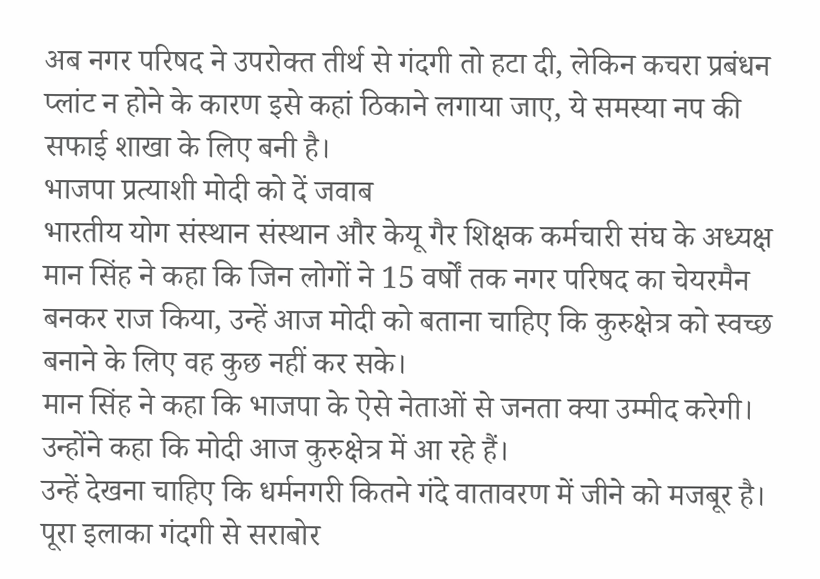अब नगर परिषद ने उपरोक्त तीर्थ से गंदगी तो हटा दी, लेकिन कचरा प्रबंधन प्लांट न होने के कारण इसे कहां ठिकाने लगाया जाए, ये समस्या नप की सफाई शाखा के लिए बनी है।
भाजपा प्रत्याशी मोदी को दें जवाब
भारतीय योग संस्थान संस्थान और केयू गैर शिक्षक कर्मचारी संघ के अध्यक्ष मान सिंह ने कहा कि जिन लोगों ने 15 वर्षों तक नगर परिषद का चेयरमैन बनकर राज किया, उन्हें आज मोदी को बताना चाहिए कि कुरुक्षेत्र को स्वच्छ बनाने के लिए वह कुछ नहीं कर सके।
मान सिंह ने कहा कि भाजपा के ऐसे नेताओं से जनता क्या उम्मीद करेगी। उन्होंने कहा कि मोदी आज कुरुक्षेत्र में आ रहे हैं।
उन्हें देखना चाहिए कि धर्मनगरी कितने गंदे वातावरण में जीने को मजबूर है। पूरा इलाका गंदगी से सराबोर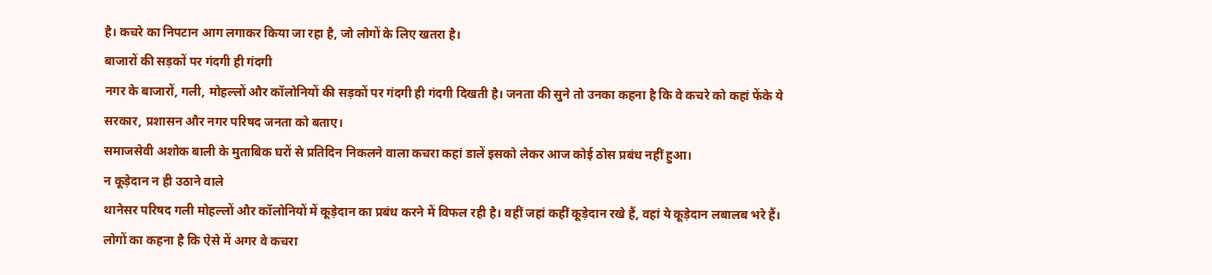है। कचरे का निपटान आग लगाकर किया जा रहा है, जो लोगों के लिए खतरा है।
बाजारों की सड़कों पर गंदगी ही गंदगी
नगर के बाजारों, गली, मोहल्लों और कॉलोनियों की सड़कों पर गंदगी ही गंदगी दिखती है। जनता की सुने तो उनका कहना है कि वे कचरे को कहां फेंके ये सरकार, प्रशासन और नगर परिषद जनता को बताए।
समाजसेवी अशोक बाली के मुताबिक घरों से प्रतिदिन निकलने वाला कचरा कहां डालें इसको लेकर आज कोई ठोस प्रबंध नहीं हुआ।
न कूड़ेदान न ही उठाने वाले
थानेसर परिषद गली मोहल्लों और कॉलोनियों में कूड़ेदान का प्रबंध करने में विफल रही है। वहीं जहां कहीं कूड़ेदान रखे हैं, वहां ये कूड़ेदान लबालब भरे हैं।
लोगों का कहना है कि ऐसे में अगर वे कचरा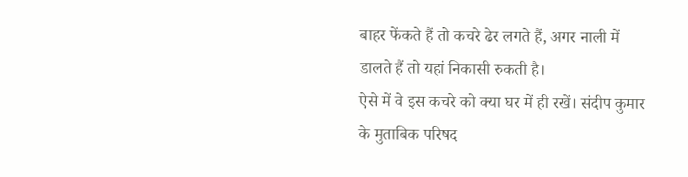बाहर फेंकते हैं तो कचरे ढेर लगते हैं, अगर नाली में डालते हैं तो यहां निकासी रुकती है।
ऐसे में वे इस कचरे को क्या घर में ही रखें। संदीप कुमार के मुताबिक परिषद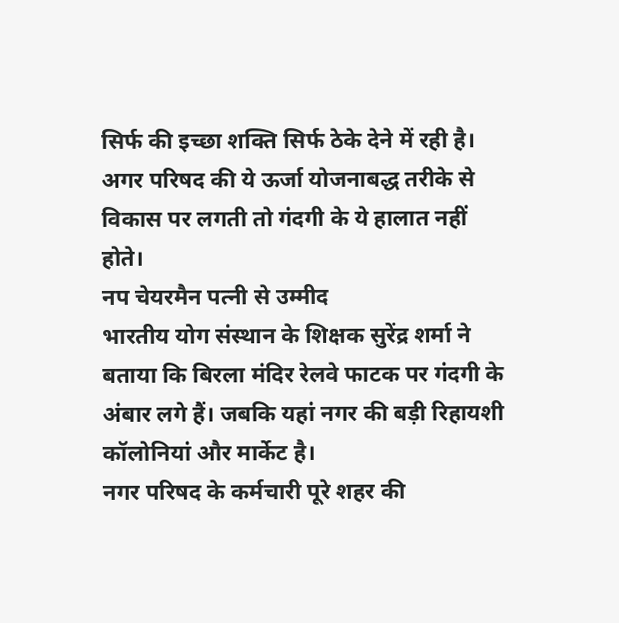सिर्फ की इच्छा शक्ति सिर्फ ठेके देने में रही है। अगर परिषद की ये ऊर्जा योजनाबद्ध तरीके से विकास पर लगती तो गंदगी के ये हालात नहीं होते।
नप चेयरमैन पत्नी से उम्मीद
भारतीय योग संस्थान के शिक्षक सुरेंद्र शर्मा ने बताया कि बिरला मंदिर रेलवे फाटक पर गंदगी के अंबार लगे हैं। जबकि यहां नगर की बड़ी रिहायशी कॉलोनियां और मार्केट है।
नगर परिषद के कर्मचारी पूरे शहर की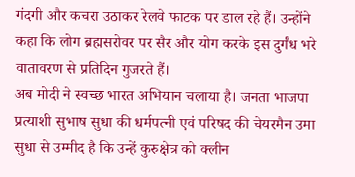गंदगी और कचरा उठाकर रेलवे फाटक पर डाल रहे हैं। उन्होंने कहा कि लोग ब्रह्मसरोवर पर सैर और योग करके इस दुर्गंध भरे वातावरण से प्रतिदिन गुजरते हैं।
अब मोदी ने स्वच्छ भारत अभियान चलाया है। जनता भाजपा प्रत्याशी सुभाष सुधा की धर्मपत्नी एवं परिषद की चेयरमैन उमा सुधा से उम्मीद है कि उन्हें कुरुक्षेत्र को क्लीन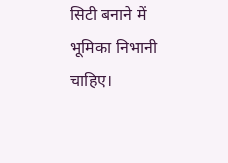सिटी बनाने में भूमिका निभानी चाहिए।